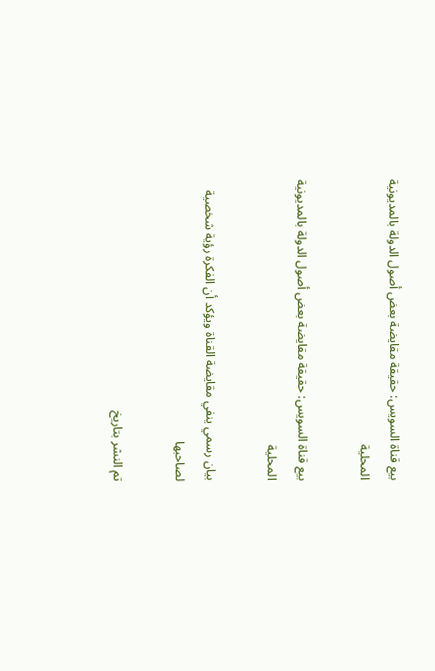بيع قناة السويس: حقيقة مقايضة بعض أصول الدولة بالمديونية المحلية

بيع قناة السويس: حقيقة مقايضة بعض أصول الدولة بالمديونية المحلية

بيان رسمي ينفي مقايضة القناة ويؤكد أن الفكرة رؤية شخصية لصاحبها

تم النشر بتاريخ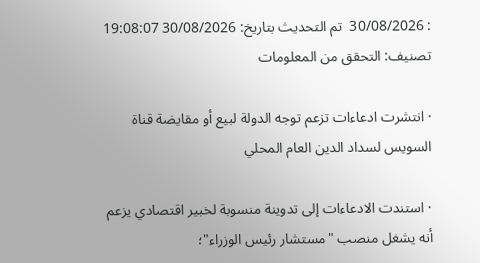: 30/08/2026  تم التحديث بتاريخ: 30/08/2026 19:08:07  تصنيف: التحقق من المعلومات

· انتشرت ادعاءات تزعم توجه الدولة لبيع أو مقايضة قناة السويس لسداد الدين العام المحلي

· استندت الادعاءات إلى تدوينة منسوبة لخبير اقتصادي يزعم أنه يشغل منصب "مستشار رئيس الوزراء"؛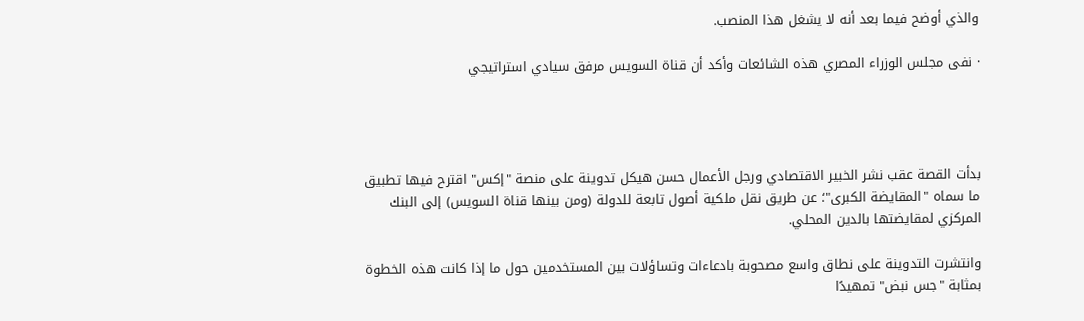والذي أوضح فيما بعد أنه لا يشغل هذا المنصب.

· نفى مجلس الوزراء المصري هذه الشائعات وأكد أن قناة السويس مرفق سيادي استراتيجي




بدأت القصة عقب نشر الخبير الاقتصادي ورجل الأعمال حسن هيكل تدوينة على منصة "إكس" اقترح فيها تطبيق ما سماه "المقايضة الكبرى"؛ عن طريق نقل ملكية أصول تابعة للدولة (ومن بينها قناة السويس) إلى البنك المركزي لمقايضتها بالدين المحلي.

وانتشرت التدوينة على نطاق واسع مصحوبة بادعاءات وتساؤلات بين المستخدمين حول ما إذا كانت هذه الخطوة بمثابة "جس نبض" تمهيدًا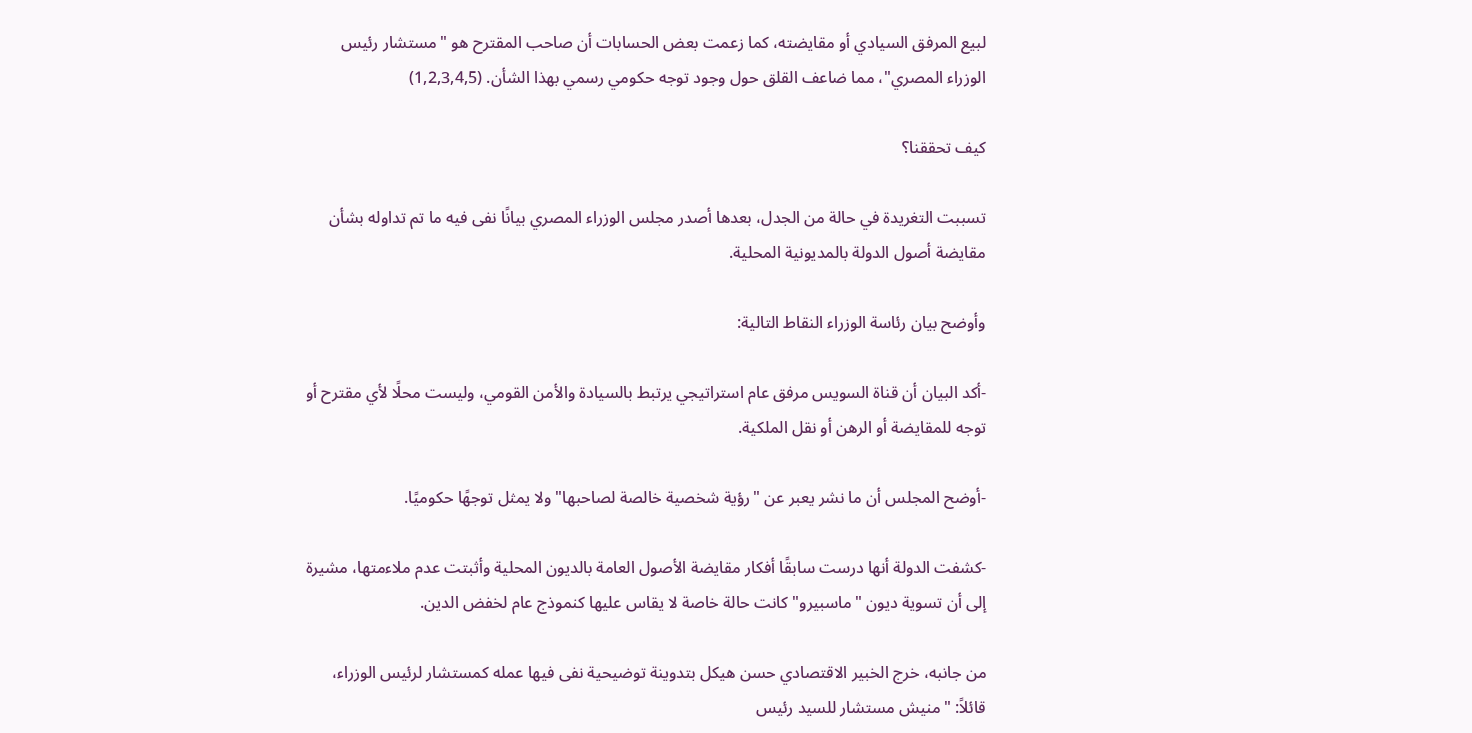لبيع المرفق السيادي أو مقايضته، كما زعمت بعض الحسابات أن صاحب المقترح هو "مستشار رئيس الوزراء المصري"، مما ضاعف القلق حول وجود توجه حكومي رسمي بهذا الشأن. (1,2,3,4,5)

كيف تحققنا؟

تسببت التغريدة في حالة من الجدل، بعدها أصدر مجلس الوزراء المصري بيانًا نفى فيه ما تم تداوله بشأن مقايضة أصول الدولة بالمديونية المحلية.

وأوضح بيان رئاسة الوزراء النقاط التالية:

-أكد البيان أن قناة السويس مرفق عام استراتيجي يرتبط بالسيادة والأمن القومي، وليست محلًا لأي مقترح أو توجه للمقايضة أو الرهن أو نقل الملكية.

-أوضح المجلس أن ما نشر يعبر عن "رؤية شخصية خالصة لصاحبها" ولا يمثل توجهًا حكوميًا.

-كشفت الدولة أنها درست سابقًا أفكار مقايضة الأصول العامة بالديون المحلية وأثبتت عدم ملاءمتها، مشيرة إلى أن تسوية ديون "ماسبيرو" كانت حالة خاصة لا يقاس عليها كنموذج عام لخفض الدين.

من جانبه، خرج الخبير الاقتصادي حسن هيكل بتدوينة توضيحية نفى فيها عمله كمستشار لرئيس الوزراء، قائلاً: "منيش مستشار للسيد رئيس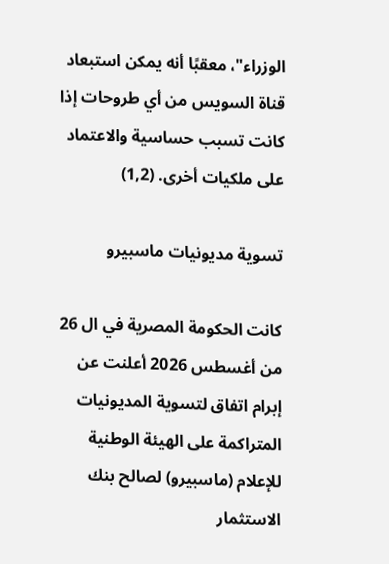الوزراء"، معقبًا أنه يمكن استبعاد قناة السويس من أي طروحات إذا كانت تسبب حساسية والاعتماد على ملكيات أخرى. (1,2)

تسوية مديونيات ماسبيرو

كانت الحكومة المصرية في ال 26 من أغسطس 2026 أعلنت عن إبرام اتفاق لتسوية المديونيات المتراكمة على الهيئة الوطنية للإعلام (ماسبيرو) لصالح بنك الاستثمار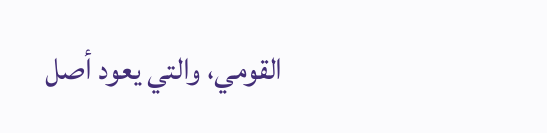القومي، والتي يعود أصل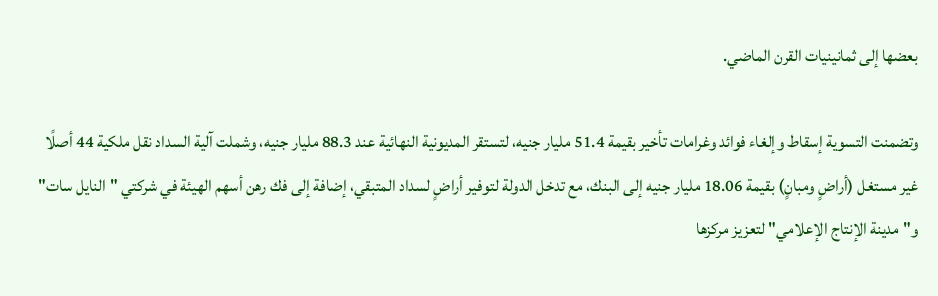بعضها إلى ثمانينيات القرن الماضي.

وتضمنت التسوية إسقاط وإلغاء فوائد وغرامات تأخير بقيمة 51.4 مليار جنيه، لتستقر المديونية النهائية عند 88.3 مليار جنيه، وشملت آلية السداد نقل ملكية 44 أصلًا غير مستغل (أراضٍ ومبانٍ) بقيمة 18.06 مليار جنيه إلى البنك، مع تدخل الدولة لتوفير أراضٍ لسداد المتبقي، إضافة إلى فك رهن أسهم الهيئة في شركتي "النايل سات" و"مدينة الإنتاج الإعلامي" لتعزيز مركزها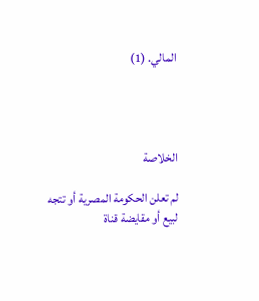المالي. (1)




الخلاصة

لم تعلن الحكومة المصرية أو تتجه لبيع أو مقايضة قناة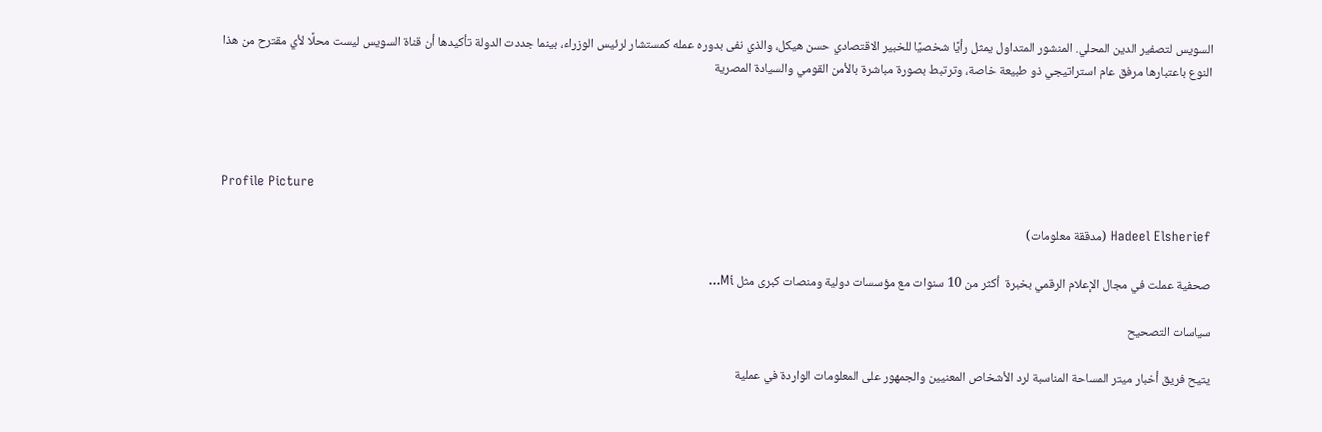السويس لتصفير الدين المحلي. المنشور المتداول يمثل رأيًا شخصيًا للخبير الاقتصادي حسن هيكل، والذي نفى بدوره عمله كمستشار لرئيس الوزراء، بينما جددت الدولة تأكيدها أن قناة السويس ليست محلًا لأي مقترح من هذا النوع باعتبارها مرفق عام استراتيجي ذو طبيعة خاصة، وترتبط بصورة مباشرة بالأمن القومي والسيادة المصرية




Profile Picture

Hadeel Elsherief (مدققة معلومات)

صحفية عملت في مجال الإعلام الرقمي بخبرة  أكثر من 10 سنوات مع مؤسسات دولية ومنصات كبرى مثل Mi...

سياسات التصحيح

يتيح فريق أخبار ميتر المساحة المناسبة لرد الأشخاص المعنيين والجمهور على المعلومات الواردة في عملية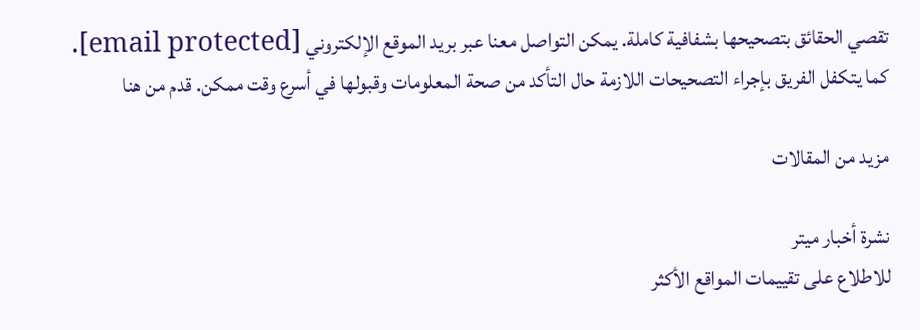تقصي الحقائق بتصحيحها بشفافية كاملة. يمكن التواصل معنا عبر بريد الموقع الإلكتروني [email protected]. كما يتكفل الفريق بإجراء التصحيحات اللازمة حال التأكد من صحة المعلومات وقبولها في أسرع وقت ممكن. قدم من هنا

مزيد من المقالات

نشرة أخبار ميتر
للاطلاع على تقييمات المواقع الأكثر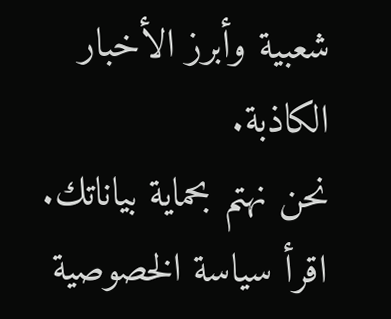شعبية وأبرز الأخبار الكاذبة.
نحن نهتم بحماية بياناتك. اقرأ سياسة الخصوصية